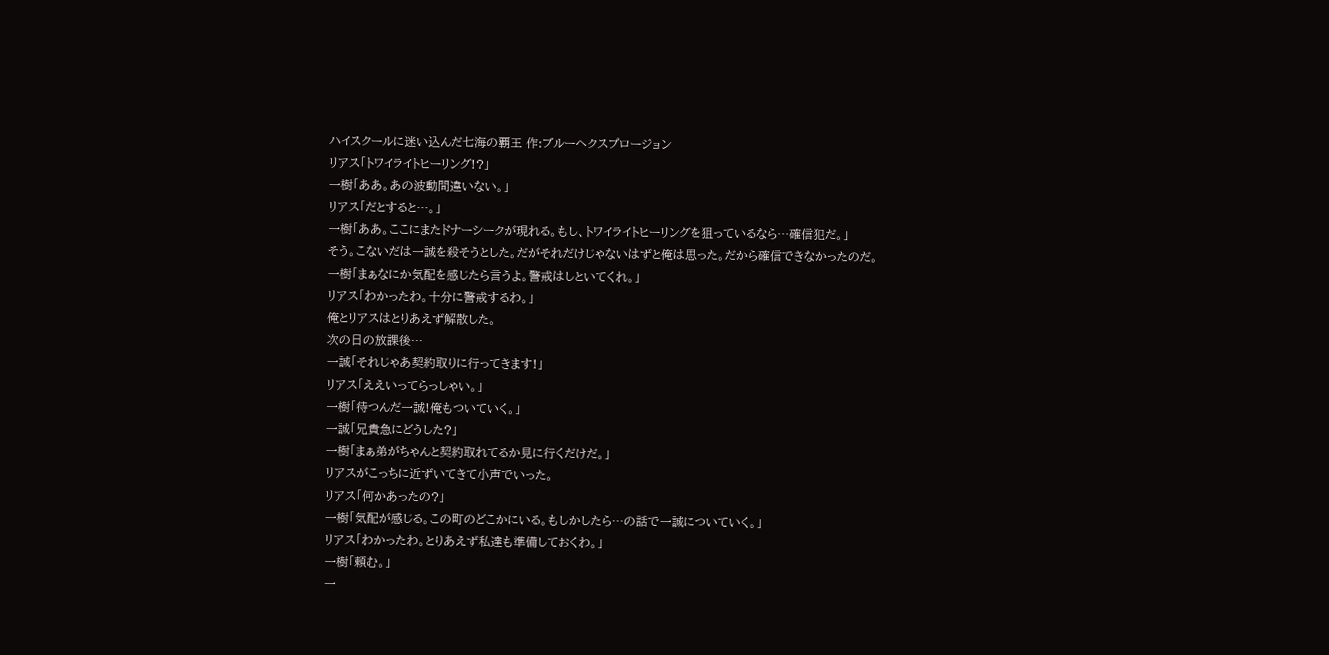ハイスクールに迷い込んだ七海の覇王 作:ブルーヘクスプロージョン
リアス「トワイライトヒーリング!?」
一樹「ああ。あの波動間違いない。」
リアス「だとすると…。」
一樹「ああ。ここにまたドナーシークが現れる。もし、トワイライトヒーリングを狙っているなら…確信犯だ。」
そう。こないだは一誠を殺そうとした。だがそれだけじゃないはずと俺は思った。だから確信できなかったのだ。
一樹「まぁなにか気配を感じたら言うよ。警戒はしといてくれ。」
リアス「わかったわ。十分に警戒するわ。」
俺とリアスはとりあえず解散した。
次の日の放課後…
一誠「それじゃあ契約取りに行ってきます!」
リアス「ええいってらっしゃい。」
一樹「待つんだ一誠!俺もついていく。」
一誠「兄貴急にどうした?」
一樹「まぁ弟がちゃんと契約取れてるか見に行くだけだ。」
リアスがこっちに近ずいてきて小声でいった。
リアス「何かあったの?」
一樹「気配が感じる。この町のどこかにいる。もしかしたら…の話で一誠についていく。」
リアス「わかったわ。とりあえず私達も準備しておくわ。」
一樹「頼む。」
一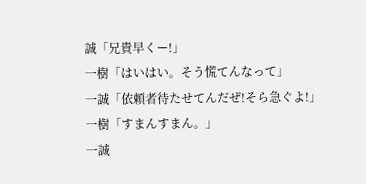誠「兄貴早くー!」
一樹「はいはい。そう慌てんなって」
一誠「依頼者待たせてんだぜ!そら急ぐよ!」
一樹「すまんすまん。」
一誠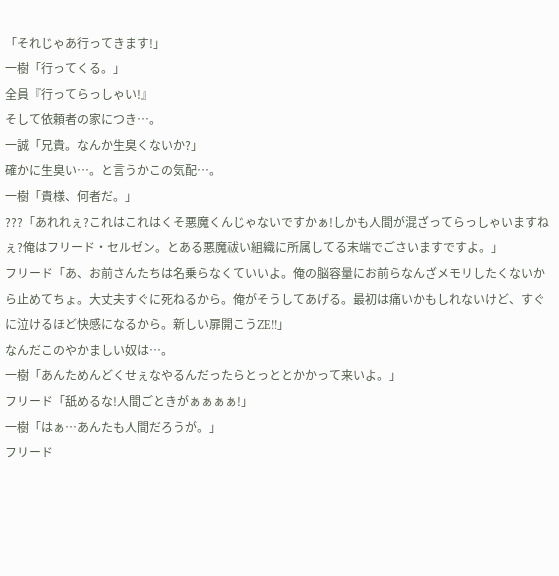「それじゃあ行ってきます!」
一樹「行ってくる。」
全員『行ってらっしゃい!』
そして依頼者の家につき…。
一誠「兄貴。なんか生臭くないか?」
確かに生臭い…。と言うかこの気配…。
一樹「貴様、何者だ。」
???「あれれぇ?これはこれはくそ悪魔くんじゃないですかぁ!しかも人間が混ざってらっしゃいますねぇ?俺はフリード・セルゼン。とある悪魔祓い組織に所属してる末端でごさいますですよ。」
フリード「あ、お前さんたちは名乗らなくていいよ。俺の脳容量にお前らなんざメモリしたくないから止めてちょ。大丈夫すぐに死ねるから。俺がそうしてあげる。最初は痛いかもしれないけど、すぐに泣けるほど快感になるから。新しい扉開こうZE!!」
なんだこのやかましい奴は…。
一樹「あんためんどくせぇなやるんだったらとっととかかって来いよ。」
フリード「舐めるな!人間ごときがぁぁぁぁ!」
一樹「はぁ…あんたも人間だろうが。」
フリード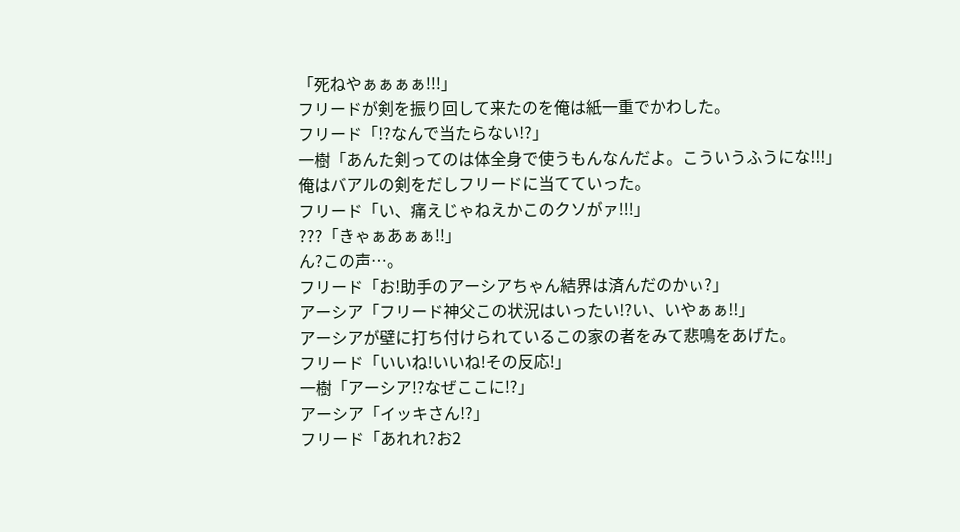「死ねやぁぁぁぁ!!!」
フリードが剣を振り回して来たのを俺は紙一重でかわした。
フリード「!?なんで当たらない!?」
一樹「あんた剣ってのは体全身で使うもんなんだよ。こういうふうにな!!!」
俺はバアルの剣をだしフリードに当てていった。
フリード「い、痛えじゃねえかこのクソがァ!!!」
???「きゃぁあぁぁ!!」
ん?この声…。
フリード「お!助手のアーシアちゃん結界は済んだのかぃ?」
アーシア「フリード神父この状況はいったい!?い、いやぁぁ!!」
アーシアが壁に打ち付けられているこの家の者をみて悲鳴をあげた。
フリード「いいね!いいね!その反応!」
一樹「アーシア!?なぜここに!?」
アーシア「イッキさん!?」
フリード「あれれ?お2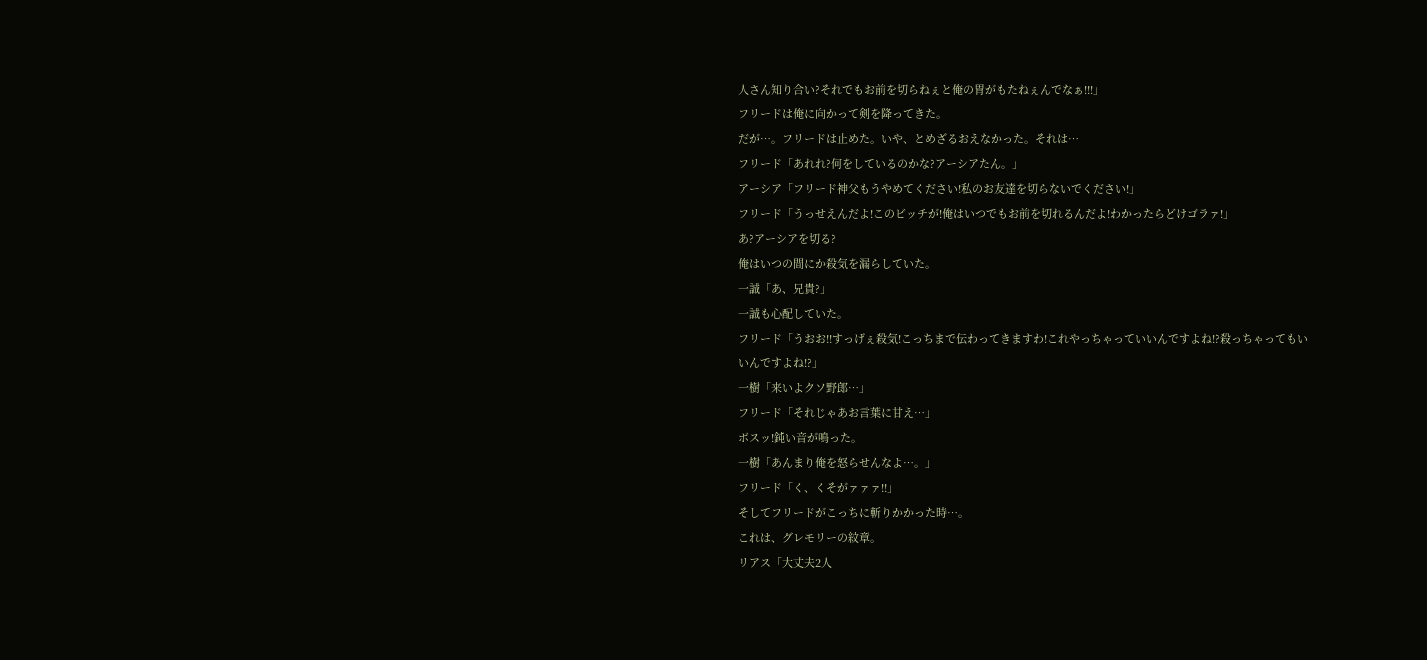人さん知り合い?それでもお前を切らねぇと俺の胃がもたねぇんでなぁ!!!」
フリードは俺に向かって剣を降ってきた。
だが…。フリードは止めた。いや、とめざるおえなかった。それは…
フリード「あれれ?何をしているのかな?アーシアたん。」
アーシア「フリード神父もうやめてください!私のお友達を切らないでください!」
フリード「うっせえんだよ!このビッチが!俺はいつでもお前を切れるんだよ!わかったらどけゴラァ!」
あ?アーシアを切る?
俺はいつの間にか殺気を漏らしていた。
一誠「あ、兄貴?」
一誠も心配していた。
フリード「うおお!!すっげぇ殺気!こっちまで伝わってきますわ!これやっちゃっていいんですよね!?殺っちゃってもいいんですよね!?」
一樹「来いよクソ野郎…」
フリード「それじゃあお言葉に甘え…」
ボスッ!鈍い音が鳴った。
一樹「あんまり俺を怒らせんなよ…。」
フリード「く、くそがァァァ!!」
そしてフリードがこっちに斬りかかった時…。
これは、グレモリーの紋章。
リアス「大丈夫2人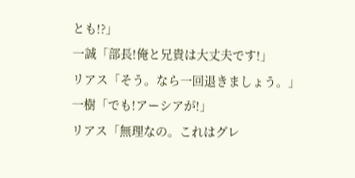とも!?」
一誠「部長!俺と兄貴は大丈夫です!」
リアス「そう。なら一回退きましょう。」
一樹「でも!アーシアが!」
リアス「無理なの。これはグレ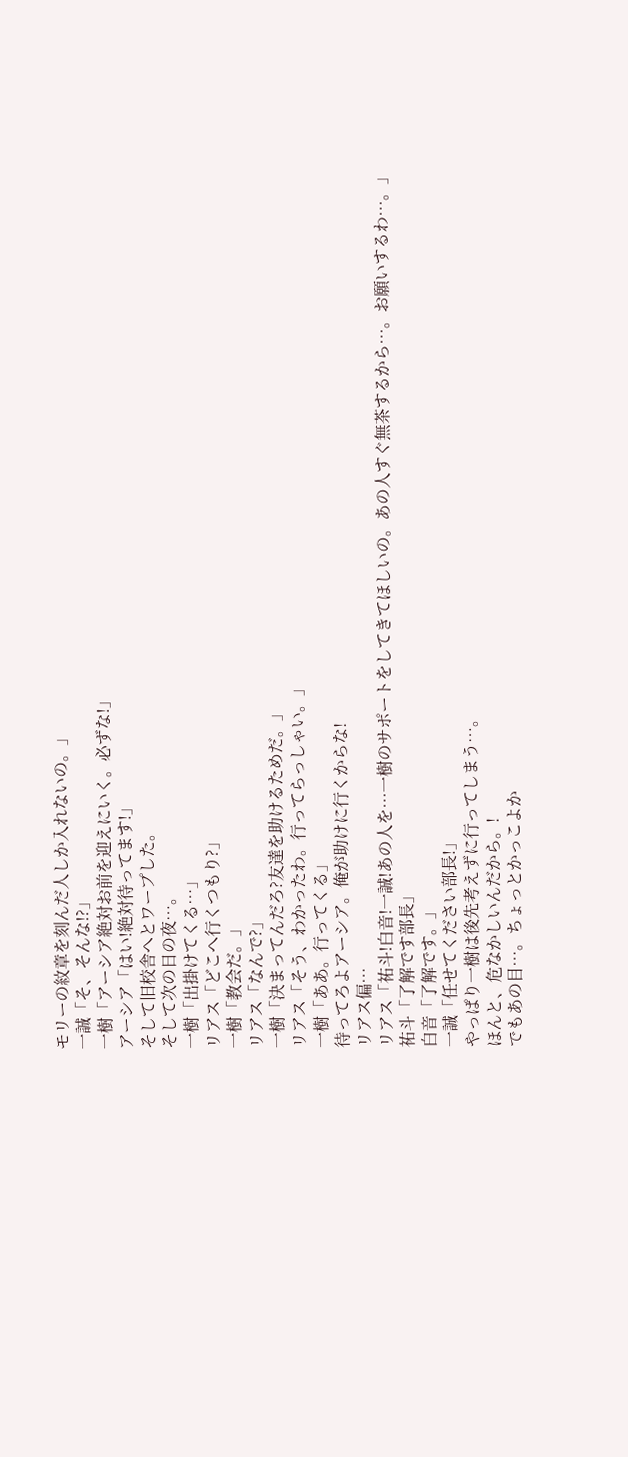モリーの紋章を刻んだ人しか入れないの。」
一誠「そ、そんな!?」
一樹「アーシア絶対お前を迎えにいく。必ずな!」
アーシア「はい!絶対待ってます!」
そして旧校舎へとワープした。
そして次の日の夜…。
一樹「出掛けてくる…」
リアス「どこへ行くつもり?」
一樹「教会だ。」
リアス「なんで?」
一樹「決まってんだろ?友達を助けるためだ。」
リアス「そう、わかったわ。行ってらっしゃい。」
一樹「ああ。行ってくる」
待ってろよアーシア。俺が助けに行くからな!
リアス偏…
リアス「祐斗!白音!一誠!あの人を…一樹のサポートをしてきてほしいの。あの人すぐ無茶するから…。お願いするわ…。」
祐斗「了解です部長」
白音「了解です。」
一誠「任せてください部長!」
やっぱり一樹は後先考えずに行ってしまう…。
ほんと、危なかしいんだから。!
でもあの目…。ちょっとかっこよか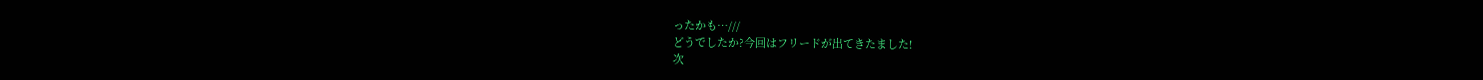ったかも…///
どうでしたか?今回はフリードが出てきたました!
次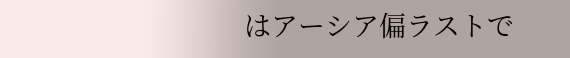はアーシア偏ラストで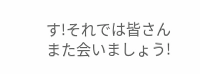す!それでは皆さんまた会いましょう!